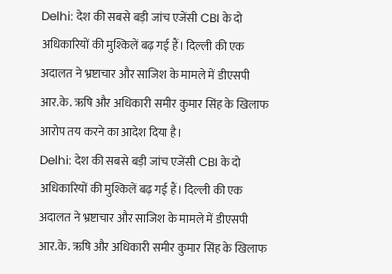Delhi: देश की सबसे बड़ी जांच एजेंसी CBI के दो अधिकारियों की मुश्किलें बढ़ गई हैं। दिल्ली की एक अदालत ने भ्रष्टाचार और साजिश के मामले में डीएसपी आर.के. ऋषि और अधिकारी समीर कुमार सिंह के खिलाफ आरोप तय करने का आदेश दिया है।
Delhi: देश की सबसे बड़ी जांच एजेंसी CBI के दो अधिकारियों की मुश्किलें बढ़ गई हैं। दिल्ली की एक अदालत ने भ्रष्टाचार और साजिश के मामले में डीएसपी आर.के. ऋषि और अधिकारी समीर कुमार सिंह के खिलाफ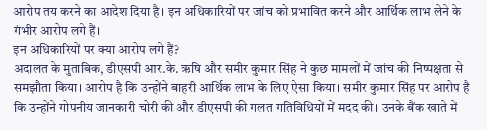आरोप तय करने का आदेश दिया है। इन अधिकारियों पर जांच को प्रभावित करने और आर्थिक लाभ लेने के गंभीर आरोप लगे हैं।
इन अधिकारियों पर क्या आरोप लगे हैं?
अदालत के मुताबिक, डीएसपी आर.के. ऋषि और समीर कुमार सिंह ने कुछ मामलों में जांच की निष्पक्षता से समझौता किया। आरोप है कि उन्होंने बाहरी आर्थिक लाभ के लिए ऐसा किया। समीर कुमार सिंह पर आरोप है कि उन्होंने गोपनीय जानकारी चोरी की और डीएसपी की गलत गतिविधियों में मदद की। उनके बैंक खाते में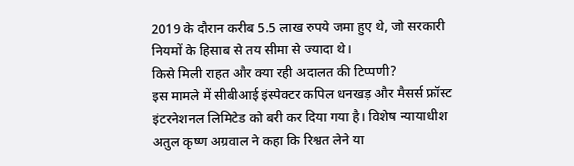2019 के दौरान करीब 5.5 लाख रुपये जमा हुए थे, जो सरकारी नियमों के हिसाब से तय सीमा से ज्यादा थे।
किसे मिली राहत और क्या रही अदालत की टिप्पणी?
इस मामले में सीबीआई इंस्पेक्टर कपिल धनखड़ और मैसर्स फ्रॉस्ट इंटरनेशनल लिमिटेड को बरी कर दिया गया है। विशेष न्यायाधीश अतुल कृष्ण अग्रवाल ने कहा कि रिश्वत लेने या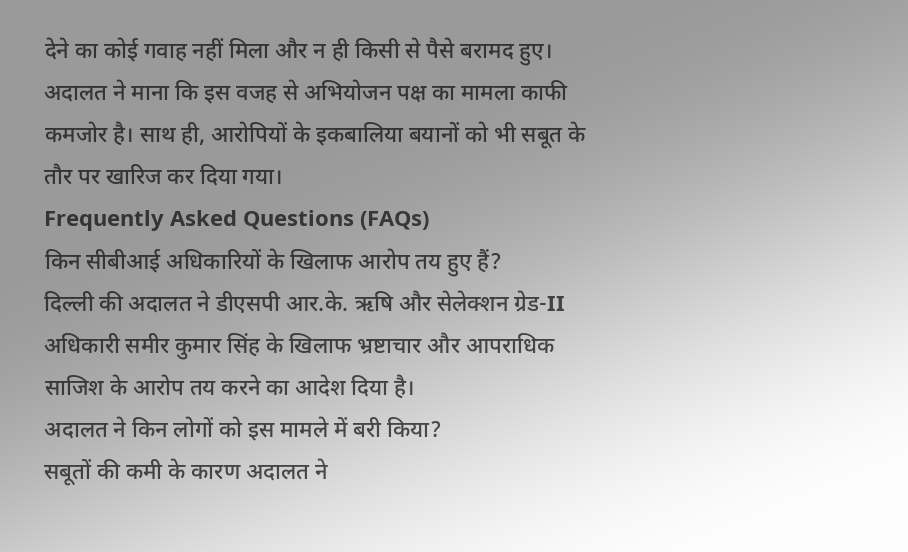देने का कोई गवाह नहीं मिला और न ही किसी से पैसे बरामद हुए। अदालत ने माना कि इस वजह से अभियोजन पक्ष का मामला काफी कमजोर है। साथ ही, आरोपियों के इकबालिया बयानों को भी सबूत के तौर पर खारिज कर दिया गया।
Frequently Asked Questions (FAQs)
किन सीबीआई अधिकारियों के खिलाफ आरोप तय हुए हैं?
दिल्ली की अदालत ने डीएसपी आर.के. ऋषि और सेलेक्शन ग्रेड-II अधिकारी समीर कुमार सिंह के खिलाफ भ्रष्टाचार और आपराधिक साजिश के आरोप तय करने का आदेश दिया है।
अदालत ने किन लोगों को इस मामले में बरी किया?
सबूतों की कमी के कारण अदालत ने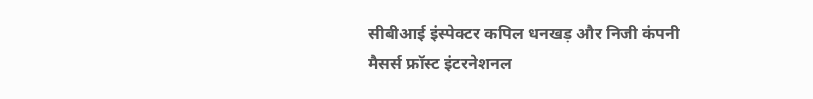सीबीआई इंस्पेक्टर कपिल धनखड़ और निजी कंपनी मैसर्स फ्रॉस्ट इंटरनेशनल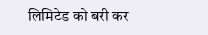लिमिटेड को बरी कर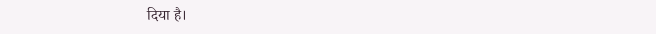दिया है।